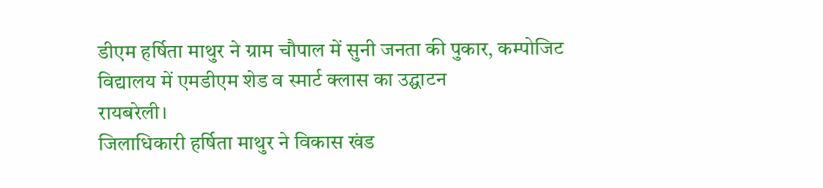डीएम हर्षिता माथुर ने ग्राम चौपाल में सुनी जनता की पुकार, कम्पोजिट विद्यालय में एमडीएम शेड व स्मार्ट क्लास का उद्घाटन
रायबरेली।
जिलाधिकारी हर्षिता माथुर ने विकास खंड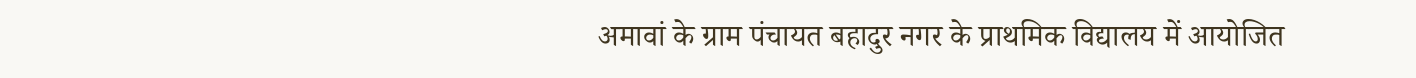अमावां के ग्राम पंचायत बहादुर नगर के प्राथमिक विद्यालय में आयोजित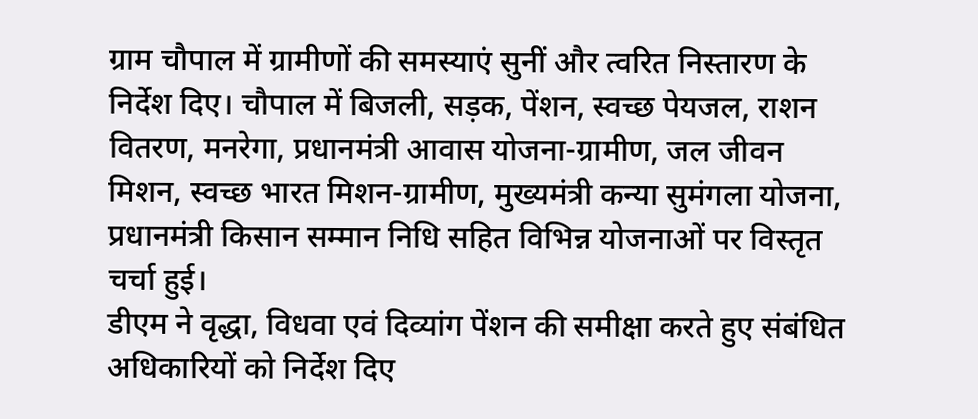ग्राम चौपाल में ग्रामीणों की समस्याएं सुनीं और त्वरित निस्तारण के निर्देश दिए। चौपाल में बिजली, सड़क, पेंशन, स्वच्छ पेयजल, राशन वितरण, मनरेगा, प्रधानमंत्री आवास योजना-ग्रामीण, जल जीवन मिशन, स्वच्छ भारत मिशन-ग्रामीण, मुख्यमंत्री कन्या सुमंगला योजना, प्रधानमंत्री किसान सम्मान निधि सहित विभिन्न योजनाओं पर विस्तृत चर्चा हुई।
डीएम ने वृद्धा, विधवा एवं दिव्यांग पेंशन की समीक्षा करते हुए संबंधित अधिकारियों को निर्देश दिए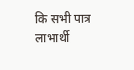कि सभी पात्र लाभार्थी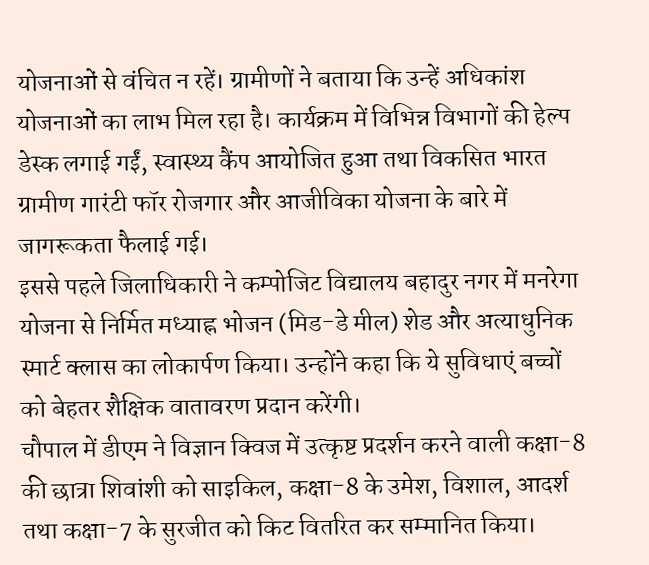योजनाओं से वंचित न रहें। ग्रामीणों ने बताया कि उन्हें अधिकांश योजनाओं का लाभ मिल रहा है। कार्यक्रम में विभिन्न विभागों की हेल्प डेस्क लगाई गईं, स्वास्थ्य कैंप आयोजित हुआ तथा विकसित भारत ग्रामीण गारंटी फॉर रोजगार और आजीविका योजना के बारे में जागरूकता फैलाई गई।
इससे पहले जिलाधिकारी ने कम्पोजिट विद्यालय बहादुर नगर में मनरेगा योजना से निर्मित मध्याह्न भोजन (मिड-डे मील) शेड और अत्याधुनिक स्मार्ट क्लास का लोकार्पण किया। उन्होंने कहा कि ये सुविधाएं बच्चों को बेहतर शैक्षिक वातावरण प्रदान करेंगी।
चौपाल में डीएम ने विज्ञान क्विज में उत्कृष्ट प्रदर्शन करने वाली कक्षा-8 की छात्रा शिवांशी को साइकिल, कक्षा-8 के उमेश, विशाल, आदर्श तथा कक्षा-7 के सुरजीत को किट वितरित कर सम्मानित किया।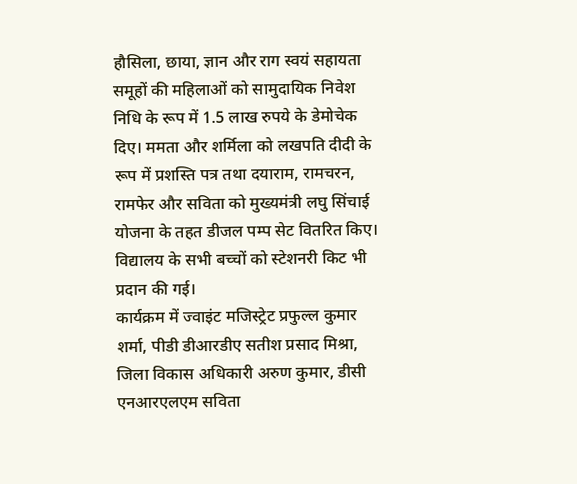हौसिला, छाया, ज्ञान और राग स्वयं सहायता समूहों की महिलाओं को सामुदायिक निवेश निधि के रूप में 1.5 लाख रुपये के डेमोचेक दिए। ममता और शर्मिला को लखपति दीदी के रूप में प्रशस्ति पत्र तथा दयाराम, रामचरन, रामफेर और सविता को मुख्यमंत्री लघु सिंचाई योजना के तहत डीजल पम्प सेट वितरित किए। विद्यालय के सभी बच्चों को स्टेशनरी किट भी प्रदान की गई।
कार्यक्रम में ज्वाइंट मजिस्ट्रेट प्रफुल्ल कुमार शर्मा, पीडी डीआरडीए सतीश प्रसाद मिश्रा, जिला विकास अधिकारी अरुण कुमार, डीसी एनआरएलएम सविता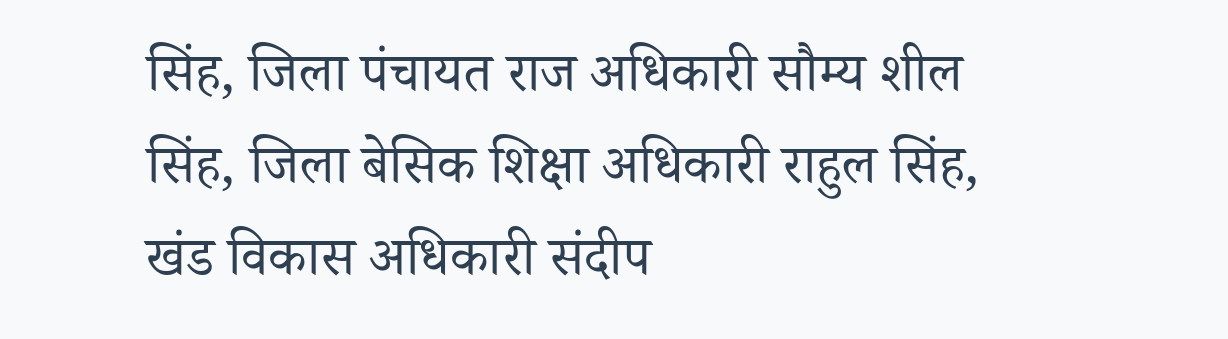सिंह, जिला पंचायत राज अधिकारी सौम्य शील सिंह, जिला बेसिक शिक्षा अधिकारी राहुल सिंह, खंड विकास अधिकारी संदीप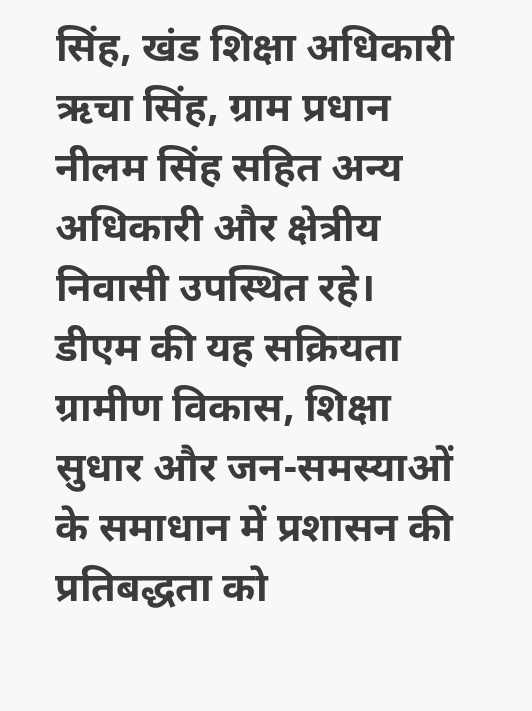सिंह, खंड शिक्षा अधिकारी ऋचा सिंह, ग्राम प्रधान नीलम सिंह सहित अन्य अधिकारी और क्षेत्रीय निवासी उपस्थित रहे।
डीएम की यह सक्रियता ग्रामीण विकास, शिक्षा सुधार और जन-समस्याओं के समाधान में प्रशासन की प्रतिबद्धता को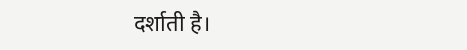दर्शाती है।